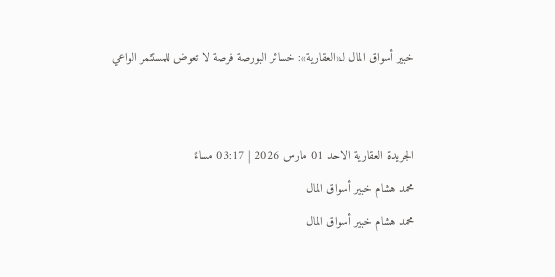خبير أسواق المال لـ«العقارية»: خسائر البورصة فرصة لا تعوض للمستثمر الواعي


الجريدة العقارية الاحد 01 مارس 2026 | 03:17 مساءً
محمد هشام خبير أسواق المال
محمد هشام خبير أسواق المال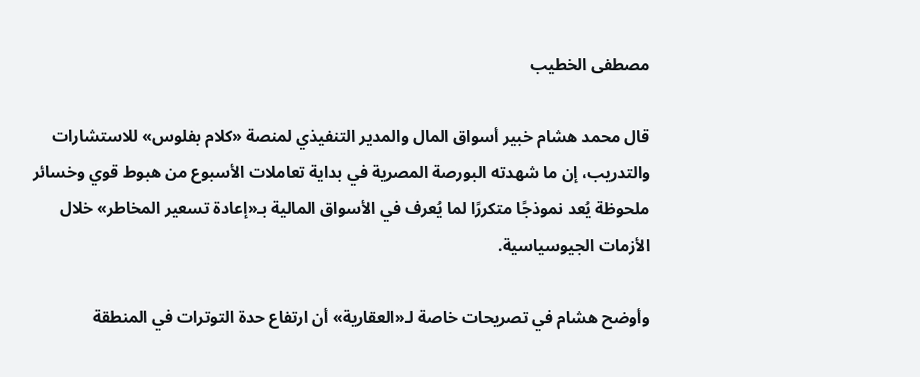مصطفى الخطيب

قال محمد هشام خبير أسواق المال والمدير التنفيذي لمنصة «كلام بفلوس» للاستشارات والتدريب، إن ما شهدته البورصة المصرية في بداية تعاملات الأسبوع من هبوط قوي وخسائر ملحوظة يُعد نموذجًا متكررًا لما يُعرف في الأسواق المالية بـ«إعادة تسعير المخاطر» خلال الأزمات الجيوسياسية.

وأوضح هشام في تصريحات خاصة لـ«العقارية» أن ارتفاع حدة التوترات في المنطقة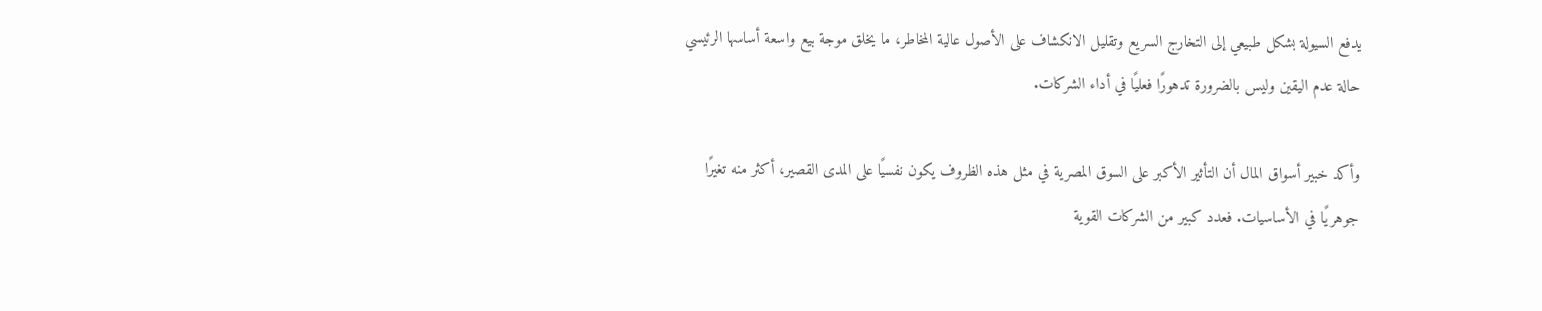يدفع السيولة بشكل طبيعي إلى التخارج السريع وتقليل الانكشاف على الأصول عالية المخاطر، ما يخلق موجة بيع واسعة أساسها الرئيسي حالة عدم اليقين وليس بالضرورة تدهورًا فعليًا في أداء الشركات.

وأكد خبير أسواق المال أن التأثير الأكبر على السوق المصرية في مثل هذه الظروف يكون نفسيًا على المدى القصير، أكثر منه تغيرًا جوهريًا في الأساسيات. فعدد كبير من الشركات القوية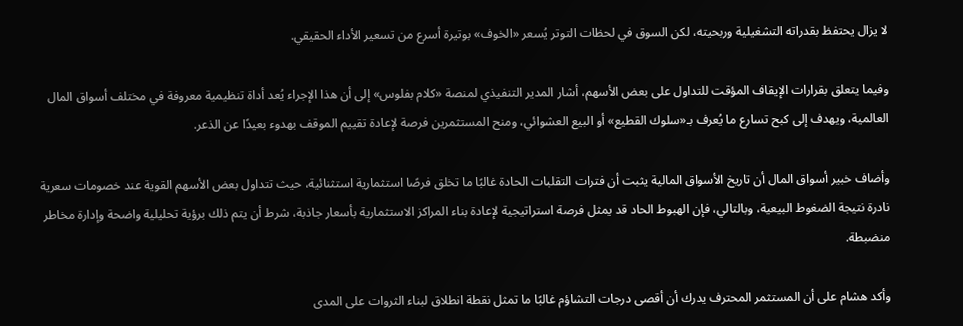لا يزال يحتفظ بقدراته التشغيلية وربحيته، لكن السوق في لحظات التوتر يُسعر «الخوف» بوتيرة أسرع من تسعير الأداء الحقيقي.

وفيما يتعلق بقرارات الإيقاف المؤقت للتداول على بعض الأسهم، أشار المدير التنفيذي لمنصة «كلام بفلوس» إلى أن هذا الإجراء يُعد أداة تنظيمية معروفة في مختلف أسواق المال العالمية، ويهدف إلى كبح تسارع ما يُعرف بـ«سلوك القطيع» أو البيع العشوائي، ومنح المستثمرين فرصة لإعادة تقييم الموقف بهدوء بعيدًا عن الذعر.

وأضاف خبير أسواق المال أن تاريخ الأسواق المالية يثبت أن فترات التقلبات الحادة غالبًا ما تخلق فرصًا استثمارية استثنائية، حيث تتداول بعض الأسهم القوية عند خصومات سعرية نادرة نتيجة الضغوط البيعية، وبالتالي، فإن الهبوط الحاد قد يمثل فرصة استراتيجية لإعادة بناء المراكز الاستثمارية بأسعار جاذبة، شرط أن يتم ذلك برؤية تحليلية واضحة وإدارة مخاطر منضبطة.

وأكد هشام على أن المستثمر المحترف يدرك أن أقصى درجات التشاؤم غالبًا ما تمثل نقطة انطلاق لبناء الثروات على المدى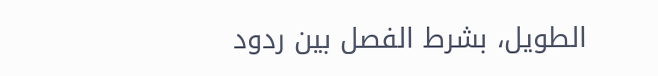الطويل، بشرط الفصل بين ردود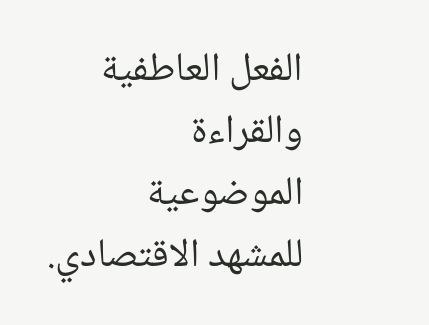الفعل العاطفية والقراءة الموضوعية للمشهد الاقتصادي.